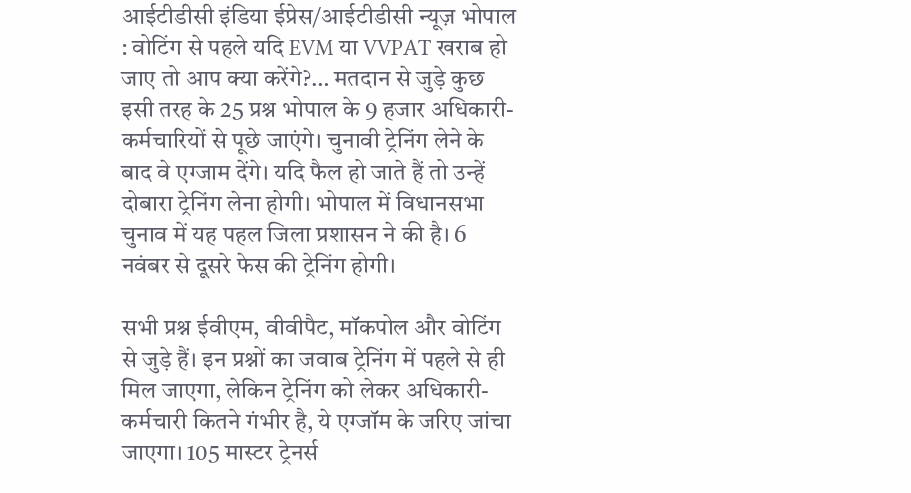आईटीडीसी इंडिया ईप्रेस/आईटीडीसी न्यूज़ भोपाल : वोटिंग से पहले यदि EVM या VVPAT खराब हो जाए तो आप क्या करेंगे?… मतदान से जुड़े कुछ इसी तरह के 25 प्रश्न भोपाल के 9 हजार अधिकारी-कर्मचारियों से पूछे जाएंगे। चुनावी ट्रेनिंग लेने के बाद वे एग्जाम देंगे। यदि फैल हो जाते हैं तो उन्हें दोबारा ट्रेनिंग लेना होगी। भोपाल में विधानसभा चुनाव में यह पहल जिला प्रशासन ने की है। 6 नवंबर से दूसरे फेस की ट्रेनिंग होगी।

सभी प्रश्न ईवीएम, वीवीपैट, मॉकपोल और वोटिंग से जुड़े हैं। इन प्रश्नों का जवाब ट्रेनिंग में पहले से ही मिल जाएगा, लेकिन ट्रेनिंग को लेकर अधिकारी-कर्मचारी कितने गंभीर है, ये एग्जॉम के जरिए जांचा जाएगा। 105 मास्टर ट्रेनर्स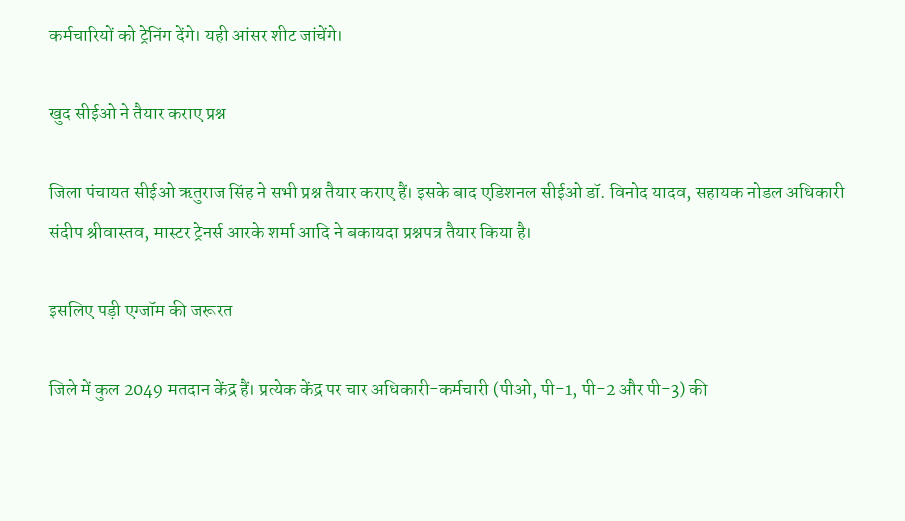कर्मचारियों को ट्रेनिंग देंगे। यही आंसर शीट जांचेंगे।

खुद सीईओ ने तैयार कराए प्रश्न

जिला पंचायत सीईओ ऋतुराज सिंह ने सभी प्रश्न तैयार कराए हैं। इसके बाद एडिशनल सीईओ डॉ. विनोद यादव, सहायक नोडल अधिकारी संदीप श्रीवास्तव, मास्टर ट्रेनर्स आरके शर्मा आदि ने बकायदा प्रश्नपत्र तैयार किया है।

इसलिए पड़ी एग्जॉम की जरूरत

जिले में कुल 2049 मतदान केंद्र हैं। प्रत्येक केंद्र पर चार अधिकारी-कर्मचारी (पीओ, पी-1, पी-2 और पी-3) की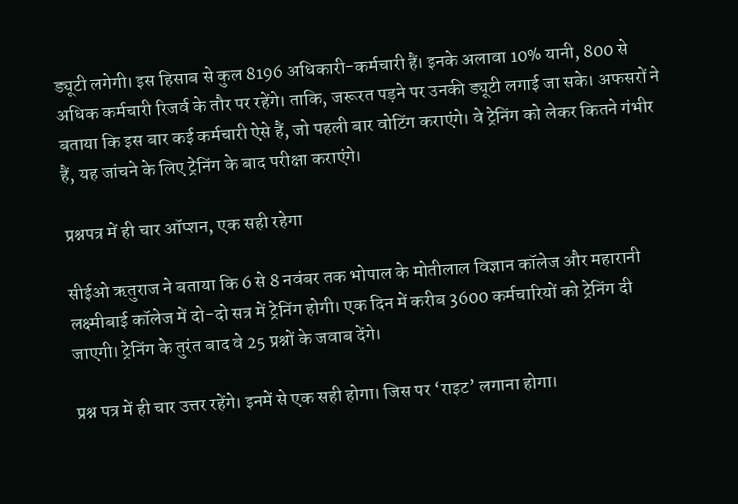ड्यूटी लगेगी। इस हिसाब से कुल 8196 अधिकारी-कर्मचारी हैं। इनके अलावा 10% यानी, 800 से अधिक कर्मचारी रिजर्व के तौर पर रहेंगे। ताकि, जरूरत पड़ने पर उनकी ड्यूटी लगाई जा सके। अफसरों ने बताया कि इस बार कई कर्मचारी ऐसे हैं, जो पहली बार वोटिंग कराएंगे। वे ट्रेनिंग को लेकर कितने गंभीर हैं, यह जांचने के लिए ट्रेनिंग के बाद परीक्षा कराएंगे।

प्रश्नपत्र में ही चार ऑप्शन, एक सही रहेगा

सीईओ ऋतुराज ने बताया कि 6 से 8 नवंबर तक भोपाल के मोतीलाल विज्ञान कॉलेज और महारानी लक्ष्मीबाई कॉलेज में दो-दो सत्र में ट्रेनिंग होगी। एक दिन में करीब 3600 कर्मचारियों को ट्रेनिंग दी जाएगी। ट्रेनिंग के तुरंत बाद वे 25 प्रश्नों के जवाब देंगे।

प्रश्न पत्र में ही चार उत्तर रहेंगे। इनमें से एक सही होगा। जिस पर ‘राइट’ लगाना होगा।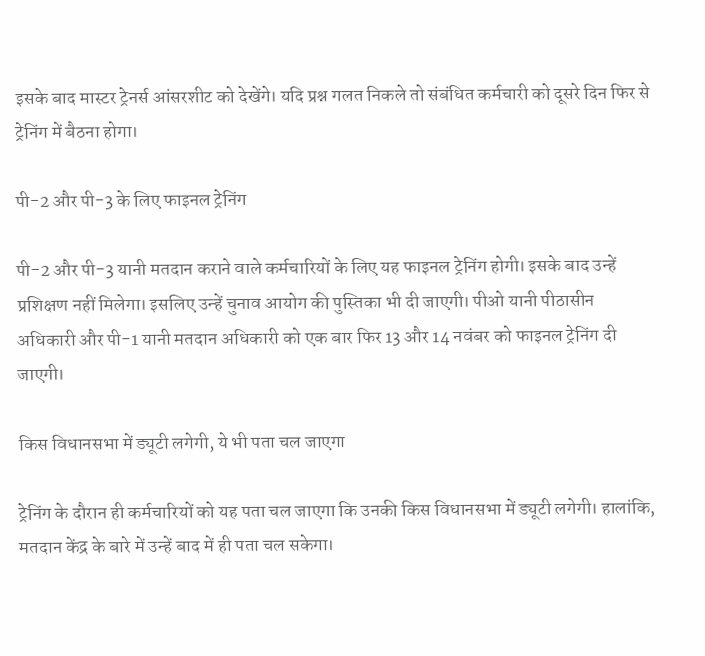इसके बाद मास्टर ट्रेनर्स आंसरशीट को देखेंगे। यदि प्रश्न गलत निकले तो संबंधित कर्मचारी को दूसरे दिन फिर से ट्रेनिंग में बैठना होगा।

पी-2 और पी-3 के लिए फाइनल ट्रेनिंग

पी-2 और पी-3 यानी मतदान कराने वाले कर्मचारियों के लिए यह फाइनल ट्रेनिंग होगी। इसके बाद उन्हें प्रशिक्षण नहीं मिलेगा। इसलिए उन्हें चुनाव आयोग की पुस्तिका भी दी जाएगी। पीओ यानी पीठासीन अधिकारी और पी-1 यानी मतदान अधिकारी को एक बार फिर 13 और 14 नवंबर को फाइनल ट्रेनिंग दी जाएगी।

किस विधानसभा में ड्यूटी लगेगी, ये भी पता चल जाएगा

ट्रेनिंग के दौरान ही कर्मचारियों को यह पता चल जाएगा कि उनकी किस विधानसभा में ड्यूटी लगेगी। हालांकि, मतदान केंद्र के बारे में उन्हें बाद में ही पता चल सकेगा।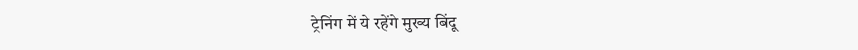ट्रेनिंग में ये रहेंगे मुख्य बिंदू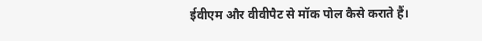ईवीएम और वीवीपैट से मॉक पोल कैसे कराते हैं।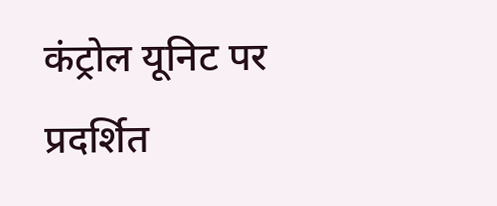कंट्रोल यूनिट पर प्रदर्शित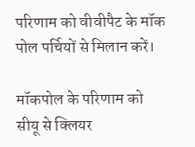परिणाम को वीवीपैट के मॉक पोल पर्चियों से मिलान करें।

मॉकपोल के परिणाम को सीयू से क्लियर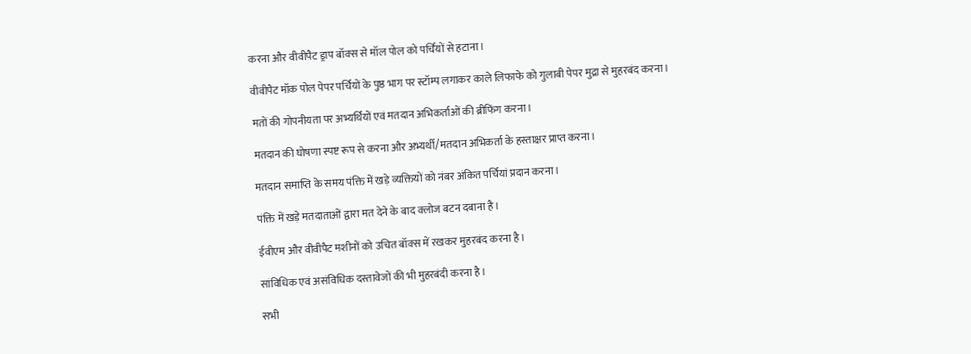करना और वीवीपैट ड्राप बॉक्स से मॉल पोल को पर्चियों से हटाना।

वीवीपैट मॉक पोल पेपर पर्चियों के पुष्ठ भाग पर स्टॉम्प लगाकर काले लिफाफे को गुलाबी पेपर मुद्रा से मुहरबंद करना।

मतों की गोपनीयता पर अभ्यर्थियों एवं मतदान अभिकर्ताओं की ब्रीफिंग करना।

मतदान की घोषणा स्पष्ट रूप से करना और अभ्यर्थी/मतदान अभिकर्ता के हस्ताक्षर प्राप्त करना।

मतदान समाप्ति के समय पंक्ति में खड़े व्यक्तियों को नंबर अंकित पर्चियां प्रदान करना।

पंक्ति में खड़े मतदाताओं द्वारा मत देने के बाद क्लोज बटन दबाना है।

ईवीएम और वीवीपैट मशीनों को उचित बॉक्स में रखकर मुहरबंद करना है।

सांविधिक एवं असंविधिक दस्तावेजों की भी मुहरबंदी करना है।

सभी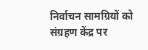निर्वाचन सामग्रियों को संग्रहण केंद्र पर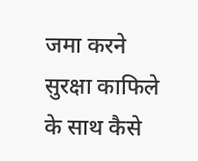जमा करने सुरक्षा काफिले के साथ कैसे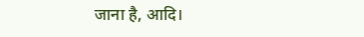जाना है, आदि।